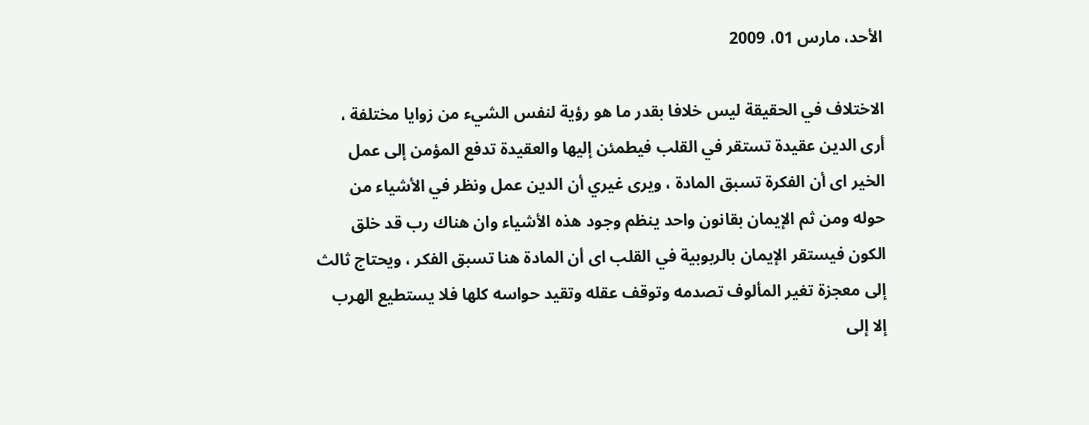الأحد، مارس 01، 2009

الاختلاف في الحقيقة ليس خلافا بقدر ما هو رؤية لنفس الشيء من زوايا مختلفة ، أرى الدين عقيدة تستقر في القلب فيطمئن إليها والعقيدة تدفع المؤمن إلى عمل الخير اى أن الفكرة تسبق المادة ، ويرى غيري أن الدين عمل ونظر في الأشياء من حوله ومن ثم الإيمان بقانون واحد ينظم وجود هذه الأشياء وان هناك رب قد خلق الكون فيستقر الإيمان بالربوبية في القلب اى أن المادة هنا تسبق الفكر ، ويحتاج ثالث إلى معجزة تغير المألوف تصدمه وتوقف عقله وتقيد حواسه كلها فلا يستطيع الهرب إلا إلى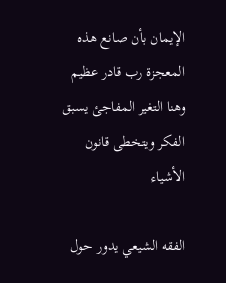الإيمان بأن صانع هذه المعجزة رب قادر عظيم وهنا التغير المفاجئ يسبق الفكر ويتخطى قانون الأشياء

الفقه الشيعي يدور حول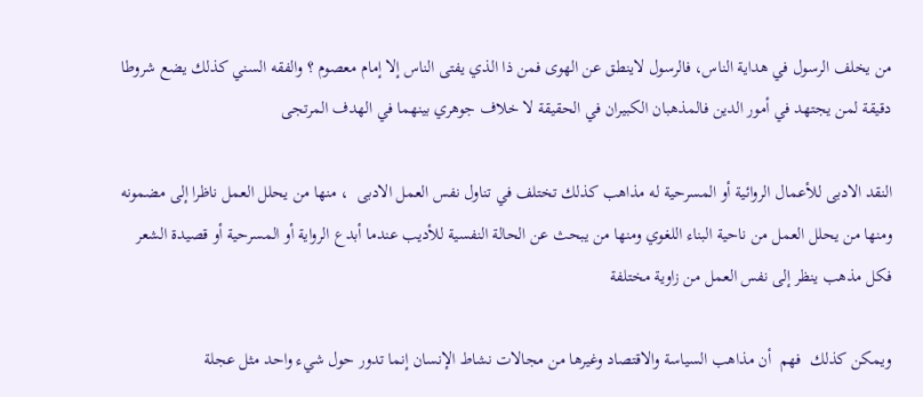من يخلف الرسول في هداية الناس، فالرسول لاينطق عن الهوى فمن ذا الذي يفتى الناس إلا إمام معصوم ؟ والفقه السني كذلك يضع شروطا دقيقة لمن يجتهد في أمور الدين فالمذهبان الكبيران في الحقيقة لا خلاف جوهري بينهما في الهدف المرتجى

النقد الادبى للأعمال الروائية أو المسرحية له مذاهب كذلك تختلف في تناول نفس العمل الادبى  ، منها من يحلل العمل ناظرا إلى مضمونه ومنها من يحلل العمل من ناحية البناء اللغوي ومنها من يبحث عن الحالة النفسية للأديب عندما أبدع الرواية أو المسرحية أو قصيدة الشعر فكل مذهب ينظر إلى نفس العمل من زاوية مختلفة

ويمكن كذلك  فهم  أن مذاهب السياسة والاقتصاد وغيرها من مجالات نشاط الإنسان إنما تدور حول شيء واحد مثل عجلة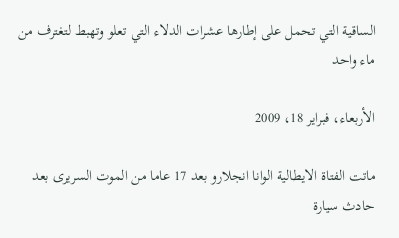الساقية التي تحمل على إطارها عشرات الدلاء التي تعلو وتهبط لتغترف من ماء واحد

الأربعاء، فبراير 18، 2009

ماتت الفتاة الايطالية الوانا انجلارو بعد 17 عاما من الموت السريرى بعد حادث سيارة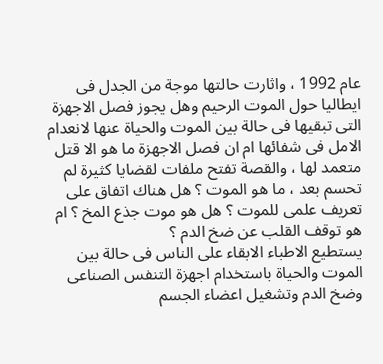عام 1992 ، واثارت حالتها موجة من الجدل فى ايطاليا حول الموت الرحيم وهل يجوز فصل الاجهزة التى تبقيها فى حالة بين الموت والحياة عنها لانعدام الامل فى شفائها ام ان فصل الاجهزة ما هو الا قتل متعمد لها ، والقصة تفتح ملفات لقضايا كثيرة لم تحسم بعد ، ما هو الموت ؟ هل هناك اتفاق على تعريف علمى للموت ؟ هل هو موت جذع المخ ؟ ام هو توقف القلب عن ضخ الدم ؟
يستطيع الاطباء الابقاء على الناس فى حالة بين الموت والحياة باستخدام اجهزة التنفس الصناعى وضخ الدم وتشغيل اعضاء الجسم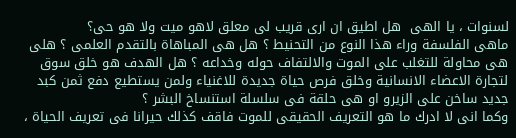لسنوات ، يا الهى  هل اطيق ان ارى قريب لى معلق لاهو ميت ولا هو حى؟
ماهى الفلسفة وراء هذا النوع من التحنيط ؟ هل هى المباهاة بالتقدم العلمى ؟ هلى هى محاولة للتغلب على الموت والالتفاف حوله وخداعه ؟ هل الهدف هو خلق سوق لتجارة الاعضاء الانسانية وخلق فرص حياة جديدة للاغنياء ولمن يستطيع دفع ثمن كبد جديد ساخن على الزيرو او هى حلقة فى سلسلة استنساخ البشر ؟
وكما انى لا ادرك ما هو التعريف الحقيقى للموت فاقف كذلك حيرانا فى تعريف الحياة ،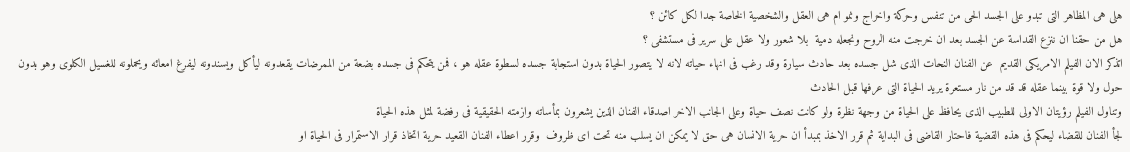هلى هى المظاهر التى تبدو على الجسد الحى من تنفس وحركة واخراج ونمو ام هى العقل والشخصية الخاصة جدا لكل كائن ؟
هل من حقنا ان ننزع القداسة عن الجسد بعد ان خرجت منه الروح ونجعله دمية  بلا شعور ولا عقل على سرير فى مستشفى ؟
اتذكر الان الفيلم الامريكى القديم  عن الفنان النحات الذى شل جسده بعد حادث سيارة وقد رغب فى انهاء حياته لانه لا يتصور الحياة بدون استجابة جسده لسطوة عقله هو ، فمن يتحكم فى جسده بضعة من الممرضات يقعدونه ليأكل ويسندونه ليفرغ امعائه ويحملونه للغسيل الكلوى وهو بدون حول ولا قوة بينما عقله قد قد من نار مستعرة يريد الحياة التى عرفها قبل الحادث
وتناول الفيلم رؤيتان الاولى للطبيب الذى يحافظ على الحياة من وجهة نظرة ولو كانت نصف حياة وعلى الجانب الاخر اصدقاء الفنان الذين يشعرون بمأساته وازمته الحقيقية فى رفضة لمثل هذه الحياة
لجأ الفنان للقضاء ليحكم فى هذه القضية فاحتار القاضى فى البداية ثم قرر الاخذ بمبدأ ان حرية الانسان هى حق لا يمكن ان يسلب منه تحت اى ظروف  وقرر اعطاء الفنان القعيد حرية اتخاذ قرار الاستمرار فى الحياة او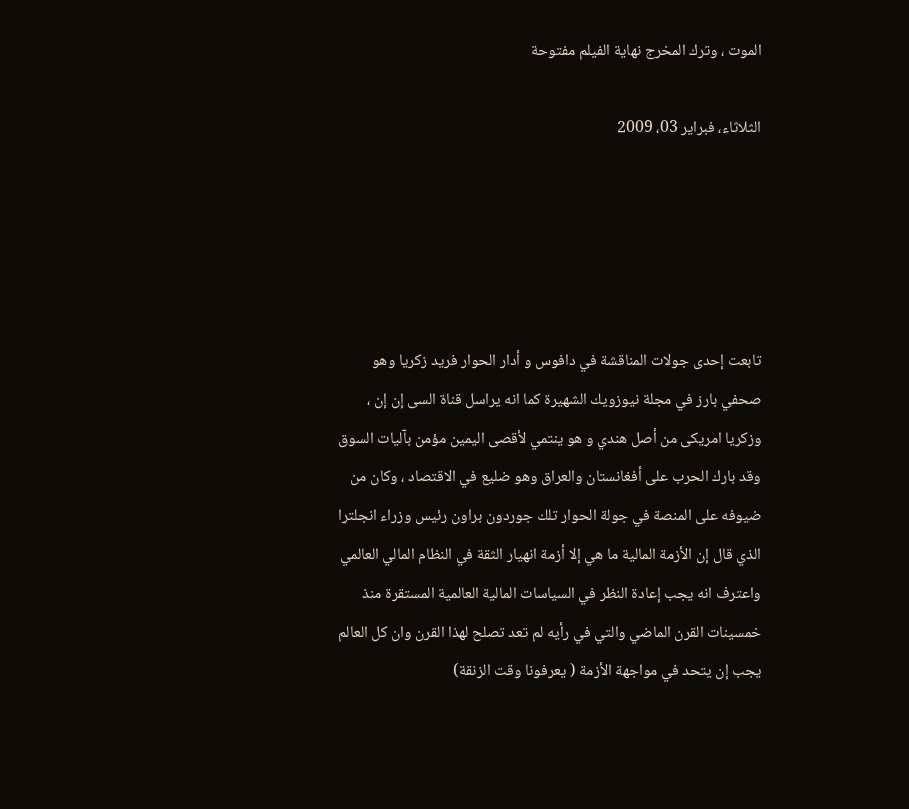الموت ، وترك المخرج نهاية الفيلم مفتوحة

الثلاثاء، فبراير 03، 2009





تابعت إحدى جولات المناقشة في دافوس و أدار الحوار فريد زكريا وهو صحفي بارز في مجلة نيوزويك الشهيرة كما انه يراسل قناة السى إن إن ، وزكريا امريكى من أصل هندي و هو ينتمي لأقصى اليمين مؤمن بآليات السوق وقد بارك الحرب على أفغانستان والعراق وهو ضليع في الاقتصاد ، وكان من ضيوفه على المنصة في جولة الحوار تلك جوردون براون رئيس وزراء انجلترا الذي قال إن الأزمة المالية ما هي إلا أزمة انهيار الثقة في النظام المالي العالمي واعترف انه يجب إعادة النظر في السياسات المالية العالمية المستقرة منذ خمسينات القرن الماضي والتي في رأيه لم تعد تصلح لهذا القرن وان كل العالم يجب إن يتحد في مواجهة الأزمة ( يعرفونا وقت الزنقة)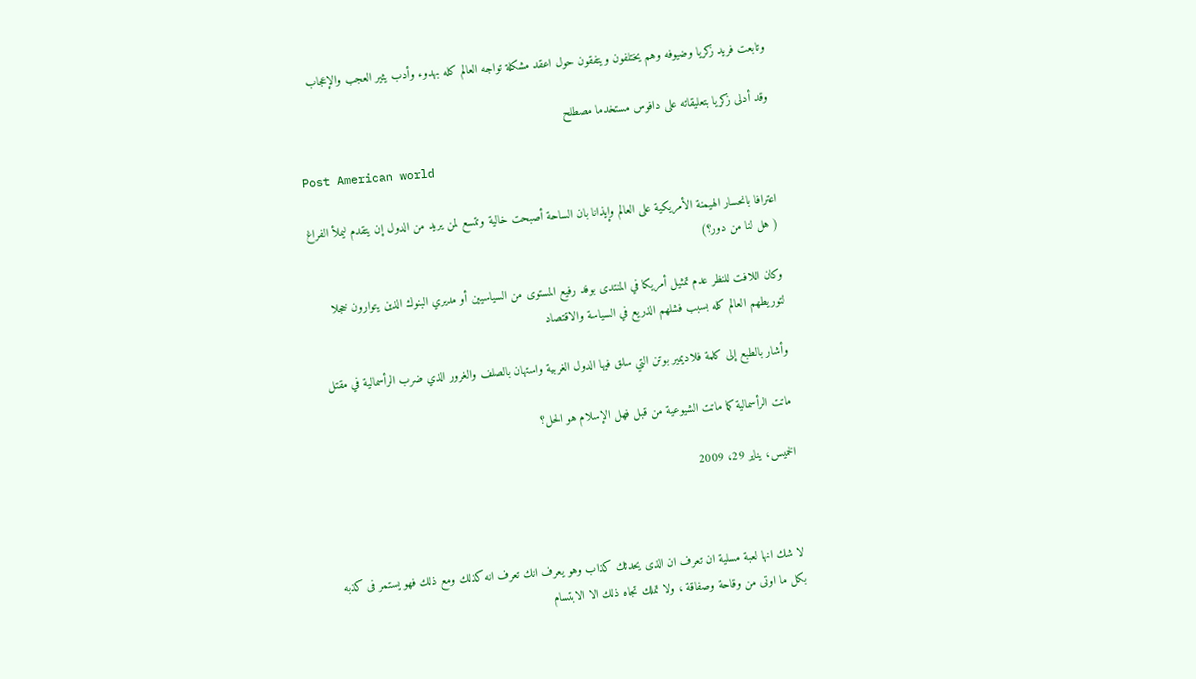وتابعت فريد زكريا وضيوفه وهم يختلفون ويتفقون حول اعقد مشكلة تواجه العالم كله بهدوء وأدب يثير العجب والإعجاب

وقد أدلى زكريا بتعليقاته على دافوس مستخدما مصطلح

Post American world

اعترافا بانحسار الهيمنة الأمريكية على العالم وإيذانا بان الساحة أصبحت خالية وتتسع لمن يريد من الدول إن يتقدم ليملأ الفراغ ( هل لنا من دور؟)

وكان اللافت للنظر عدم تمثيل أمريكا في المنتدى بوفد رفيع المستوى من السياسيين أو مديري البنوك الذين يتوارون خجلا لتوريطهم العالم كله بسبب فشلهم الذريع في السياسة والاقتصاد

وأشار بالطبع إلى كلمة فلاديمير بوتن التي سلق فيها الدول الغربية واستهان بالصلف والغرور الذي ضرب الرأسمالية في مقتل

ماتت الرأسمالية كما ماتت الشيوعية من قبل فهل الإسلام هو الحل؟

الخميس، يناير 29، 2009



لا شك انها لعبة مسلية ان تعرف ان الذى يحدثك كذاب وهو يعرف انك تعرف انه كذلك ومع ذلك فهو يستمر فى كذبه بكل ما اوتى من وقاحة وصفاقة ، ولا تملك تجاه ذلك الا الابتسام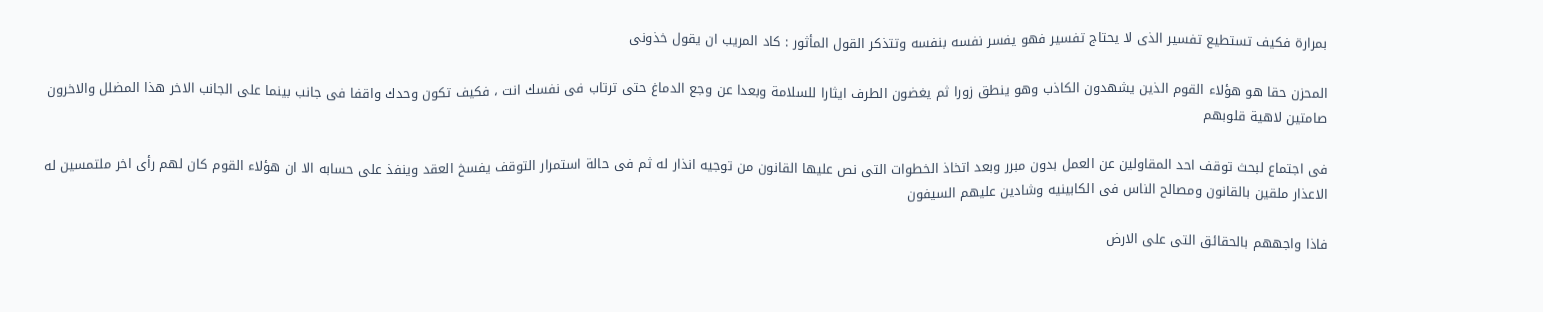بمرارة فكيف تستطيع تفسير الذى لا يحتاج تفسير فهو يفسر نفسه بنفسه وتتذكر القول المأثور : كاد المريب ان يقول خذونى

المحزن حقا هو هؤلاء القوم الذين يشهدون الكاذب وهو ينطق زورا ثم يغضون الطرف ايثارا للسلامة وبعدا عن وجع الدماغ حتى ترتاب فى نفسك انت ، فكيف تكون وحدك واقفا فى جانب بينما على الجانب الاخر هذا المضلل والاخرون صامتين لاهية قلوبهم

فى اجتماع لبحث توقف احد المقاولين عن العمل بدون مبرر وبعد اتخاذ الخطوات التى نص عليها القانون من توجيه انذار له ثم فى حالة استمرار التوقف يفسخ العقد وينفذ على حسابه الا ان هؤلاء القوم كان لهم رأى اخر ملتمسين له الاعذار ملقين بالقانون ومصالح الناس فى الكابينيه وشادين عليهم السيفون

فاذا واجههم بالحقائق التى على الارض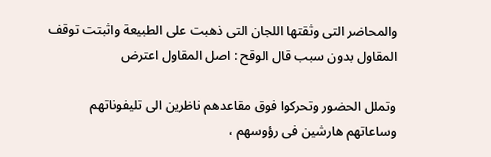والمحاضر التى وثقتها اللجان التى ذهبت على الطبيعة واثبتت توقف المقاول بدون سبب قال الوقح : اصل المقاول اعترض

وتملل الحضور وتحركوا فوق مقاعدهم ناظرين الى تليفوناتهم وساعاتهم هارشين فى رؤوسهم ،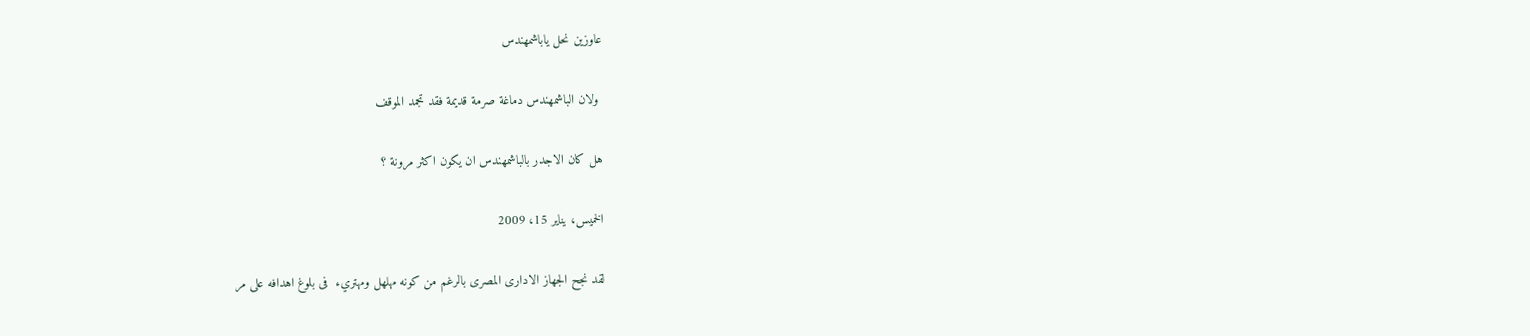عاوزين نحل ياباشمهندس

 ولان الباشمهندس دماغة صرمة قديمة فقد تجمد الموقف

هل كان الاجدر بالباشمهندس ان يكون اكثر مرونة ؟

الخميس، يناير 15، 2009

لقد نجح الجهاز الادارى المصرى بالرغم من كونه مهلهل ومهتريء  فى بلوغ اهدافه على مر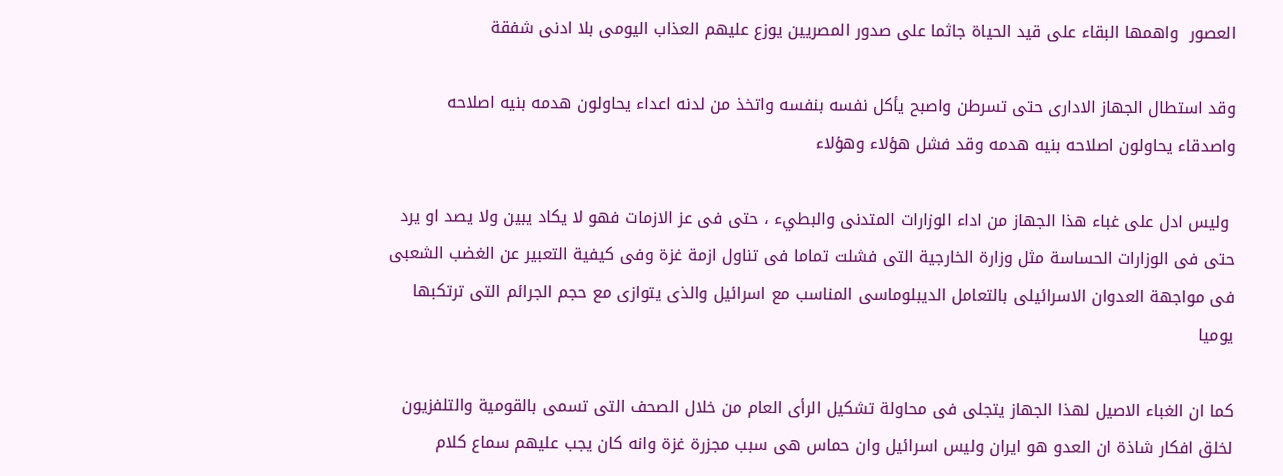العصور  واهمها البقاء على قيد الحياة جاثما على صدور المصريين يوزع عليهم العذاب اليومى بلا ادنى شفقة

وقد استطال الجهاز الادارى حتى تسرطن واصبح يأكل نفسه بنفسه واتخذ من لدنه اعداء يحاولون هدمه بنيه اصلاحه واصدقاء يحاولون اصلاحه بنيه هدمه وقد فشل هؤلاء وهؤلاء

 وليس ادل على غباء هذا الجهاز من اداء الوزارات المتدنى والبطيء ، حتى فى عز الازمات فهو لا يكاد يبين ولا يصد او يرد حتى فى الوزارات الحساسة مثل وزارة الخارجية التى فشلت تماما فى تناول ازمة غزة وفى كيفية التعبير عن الغضب الشعبى فى مواجهة العدوان الاسرائيلى بالتعامل الديبلوماسى المناسب مع اسرائيل والذى يتوازى مع حجم الجرائم التى ترتكبها يوميا

كما ان الغباء الاصيل لهذا الجهاز يتجلى فى محاولة تشكيل الرأى العام من خلال الصحف التى تسمى بالقومية والتلفزيون لخلق افكار شاذة ان العدو هو ايران وليس اسرائيل وان حماس هى سبب مجزرة غزة وانه كان يجب عليهم سماع كلام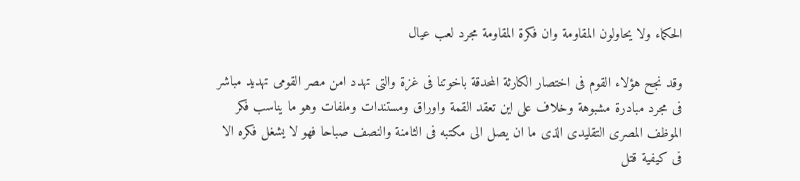الحكماء ولا يحاولون المقاومة وان فكرة المقاومة مجرد لعب عيال

وقد نجح هؤلاء القوم فى اختصار الكارثة المحدقة باخوتنا فى غزة والتى تهدد امن مصر القومى تهديد مباشر فى مجرد مبادرة مشبوهة وخلاف على اين تعقد القمة واوراق ومستندات وملفات وهو ما يناسب فكر الموظف المصرى التقليدى الذى ما ان يصل الى مكتبه فى الثامنة والنصف صباحا فهو لا يشغل فكره الا فى كيفية قتل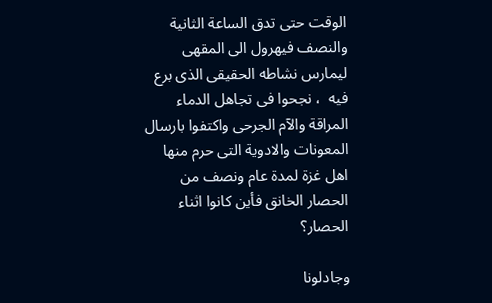الوقت حتى تدق الساعة الثانية والنصف فيهرول الى المقهى ليمارس نشاطه الحقيقى الذى برع فيه  ، نجحوا فى تجاهل الدماء المراقة والآم الجرحى واكتفوا بارسال المعونات والادوية التى حرم منها اهل غزة لمدة عام ونصف من الحصار الخانق فأين كانوا اثناء الحصار؟

وجادلونا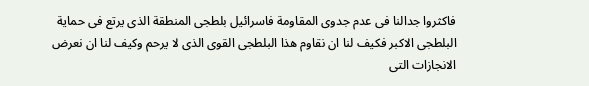فاكثروا جدالنا فى عدم جدوى المقاومة فاسرائيل بلطجى المنطقة الذى يرتع فى حماية البلطجى الاكبر فكيف لنا ان نقاوم هذا البلطجى القوى الذى لا يرحم وكيف لنا ان نعرض الانجازات التى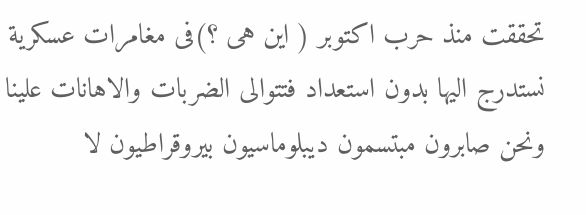تحققت منذ حرب اكتوبر ( اين هى ؟)فى مغامرات عسكرية نستدرج اليها بدون استعداد فتتوالى الضربات والاهانات علينا ونحن صابرون مبتسمون ديبلوماسيون بيروقراطيون لا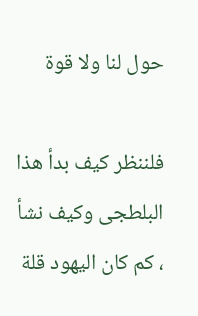حول لنا ولا قوة

فلننظر كيف بدأ هذا البلطجى وكيف نشأ ، كم كان اليهود قلة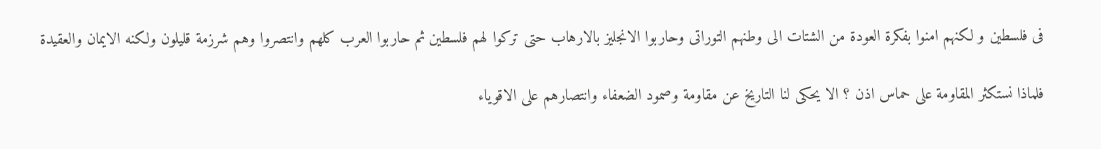فى فلسطين و لكنهم امنوا بفكرة العودة من الشتات الى وطنهم التوراتى وحاربوا الانجليز بالارهاب حتى تركوا لهم فلسطين ثم حاربوا العرب كلهم وانتصروا وهم شرزمة قليلون ولكنه الايمان والعقيدة

فلماذا نستكثر المقاومة على حماس اذن ؟ الا يحكى لنا التاريخ عن مقاومة وصمود الضعفاء وانتصارهم على الاقوياء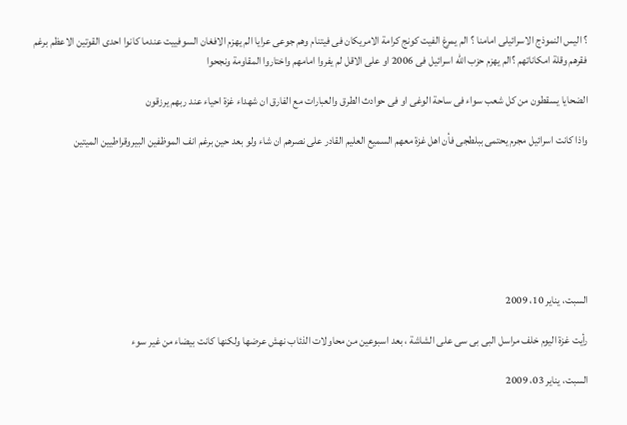؟ اليس النموذج الاسرائيلى امامنا ؟ الم يمرغ الفيت كونج كرامة الامريكان فى فيتنام وهم جوعى عرايا الم يهزم الافغان السوفييت عندما كانوا احدى القوتين الاعظم برغم فقرهم وقلة امكاناتهم ؟الم يهزم حزب الله اسرائيل فى 2006 او على الاقل لم يفروا امامهم واختاروا المقاومة ونجحوا

الضحايا يسقطون من كل شعب سواء فى ساحة الوغى او فى حوادث الطرق والعبارات مع الفارق ان شهداء غزة احياء عند ربهم يرزقون

واذا كانت اسرائيل مجرم يحتمى ببلطجى فأن اهل غزة معهم السميع العليم القادر على نصرهم ان شاء ولو بعد حين برغم انف الموظفين البيروقراطيين الميتين







السبت، يناير 10، 2009

رأيت غزة اليوم خلف مراسل البى بى سى على الشاشة ، بعد اسبوعين من محاولات الذئاب نهش عرضها ولكنها كانت بيضاء من غير سوء

السبت، يناير 03، 2009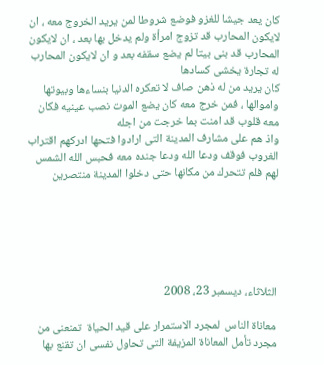كان يعد جيشا للغزو فوضع شروطا لمن يريد الخروج معه ، ان لايكون المحارب قد تزوج امرأة ولم يدخل بها بعد ، ان لايكون المحارب قد بنى بيتا لم يضع سقفه بعد و ان لايكون المحارب له تجارة يخشى كسادها
كان يريد من له ذهن صاف لا تعكره الدنيا بنساءها وبيوتها واموالها ، فمن خرج معه كان يضع الموت نصب عينيه فكان معه قلوب قد امنت بما خرجت من اجله
واذ هم على مشارف المدينة التى ارادوا فتحها ادركهم اقتراب الغروب فوقف ودعا الله ودعا جنده معه فحبس الله الشمس لهم فلم تتحرك من مكانها حتى دخلوا المدينة منتصرين






الثلاثاء، ديسمبر 23، 2008

معاناة الناس  لمجرد الاستمرار على قيد الحياة  تمنعنى من مجرد تأمل المعاناة المزيفة التى تحاول نفسى ان تقنع بها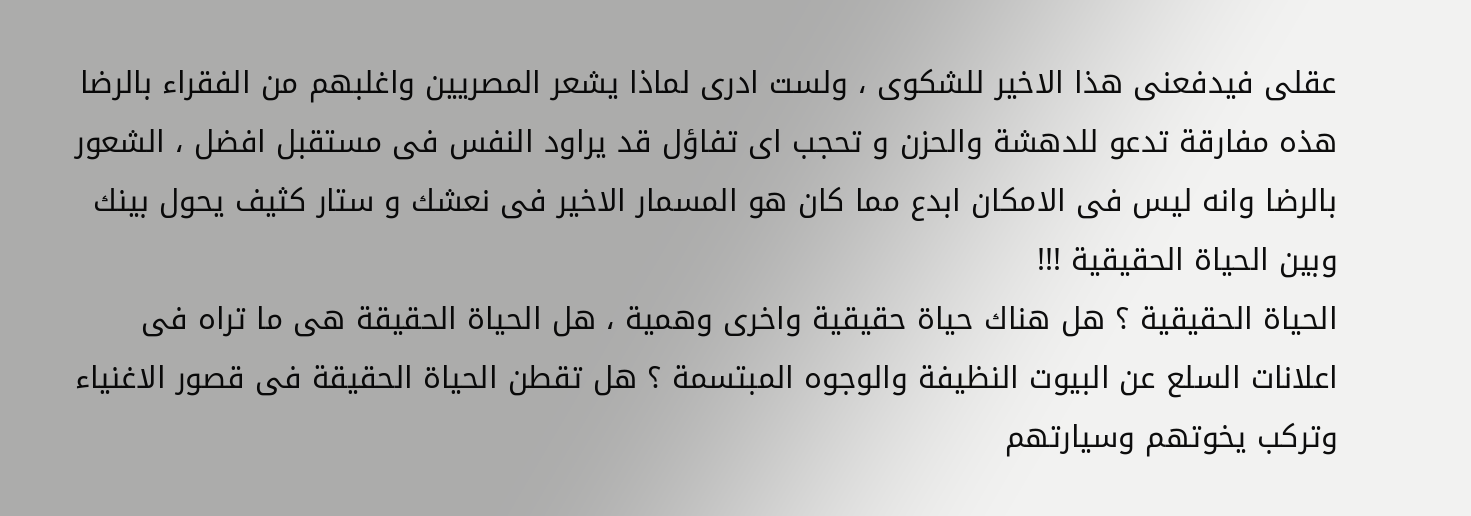عقلى فيدفعنى هذا الاخير للشكوى ، ولست ادرى لماذا يشعر المصريين واغلبهم من الفقراء بالرضا
هذه مفارقة تدعو للدهشة والحزن و تحجب اى تفاؤل قد يراود النفس فى مستقبل افضل ، الشعور بالرضا وانه ليس فى الامكان ابدع مما كان هو المسمار الاخير فى نعشك و ستار كثيف يحول بينك وبين الحياة الحقيقية !!!
الحياة الحقيقية ؟ هل هناك حياة حقيقية واخرى وهمية ، هل الحياة الحقيقة هى ما تراه فى اعلانات السلع عن البيوت النظيفة والوجوه المبتسمة ؟ هل تقطن الحياة الحقيقة فى قصور الاغنياء وتركب يخوتهم وسيارتهم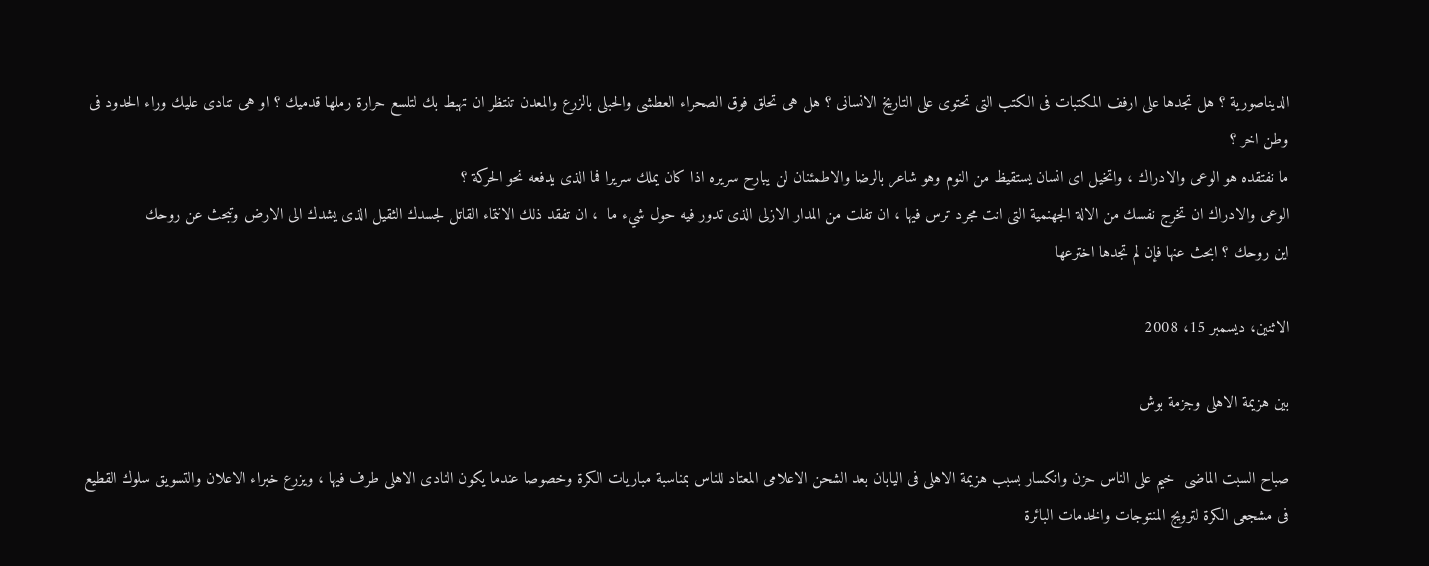الديناصورية ؟ هل تجدها على ارفف المكتبات فى الكتب التى تحتوى على التاريخ الانسانى ؟ هل هى تحلق فوق الصحراء العطشى والحبلى بالزرع والمعدن تنتظر ان تهبط بك لتلسع حرارة رملها قدميك ؟ او هى تنادى عليك وراء الحدود فى وطن اخر ؟
ما نفتقده هو الوعى والادراك ، واتخيل اى انسان يستقيظ من النوم وهو شاعر بالرضا والاطمئنان لن يبارح سريره اذا كان يملك سريرا فما الذى يدفعه نحو الحركة ؟
الوعى والادراك ان تخرج نفسك من الالة الجهنمية التى انت مجرد ترس فيها ، ان تفلت من المدار الازلى الذى تدور فيه حول شيء ما  ، ان تفقد ذلك الانتماء القاتل لجسدك الثقيل الذى يشدك الى الارض وتبحث عن روحك
اين روحك ؟ ابحث عنها فإن لم تجدها اخترعها

الاثنين، ديسمبر 15، 2008

بين هزيمة الاهلى وجزمة بوش

صباح السبت الماضى  خيم على الناس حزن وانكسار بسبب هزيمة الاهلى فى اليابان بعد الشحن الاعلامى المعتاد للناس بمناسبة مباريات الكرة وخصوصا عندما يكون النادى الاهلى طرف فيها ، ويزرع خبراء الاعلان والتسويق سلوك القطيع فى مشجعى الكرة لترويج المنتوجات والخدمات البائرة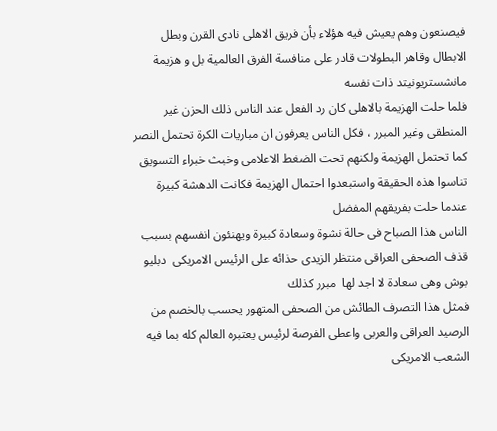فيصنعون وهم يعيش فيه هؤلاء بأن فريق الاهلى نادى القرن وبطل الابطال وقاهر البطولات قادر على منافسة الفرق العالمية بل و هزيمة مانشستريونيتد ذات نفسه
فلما حلت الهزيمة بالاهلى كان رد الفعل عند الناس ذلك الحزن غير المنطقى وغير المبرر ، فكل الناس يعرفون ان مباريات الكرة تحتمل النصر كما تحتمل الهزيمة ولكنهم تحت الضغط الاعلامى وخبث خبراء التسويق تناسوا هذه الحقيقة واستبعدوا احتمال الهزيمة فكانت الدهشة كبيرة عندما حلت بفريقهم المفضل
الناس هذا الصباح فى حالة نشوة وسعادة كبيرة ويهنئون انفسهم بسبب قذف الصحفى العراقى منتظر الزيدى حذائه على الرئيس الامريكى  دبليو بوش وهى سعادة لا اجد لها  مبرر كذلك
فمثل هذا التصرف الطائش من الصحفى المتهور يحسب بالخصم من الرصيد العراقى والعربى واعطى الفرصة لرئيس يعتبره العالم كله بما فيه الشعب الامريكى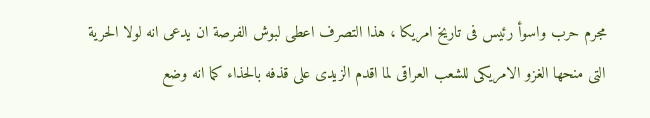مجرم حرب واسوأ رئيس فى تاريخ امريكا ، هذا التصرف اعطى لبوش الفرصة ان يدعى انه لولا الحرية التى منحها الغزو الامريكى للشعب العراقى لما اقدم الزيدى على قذفه بالحذاء كما انه وضع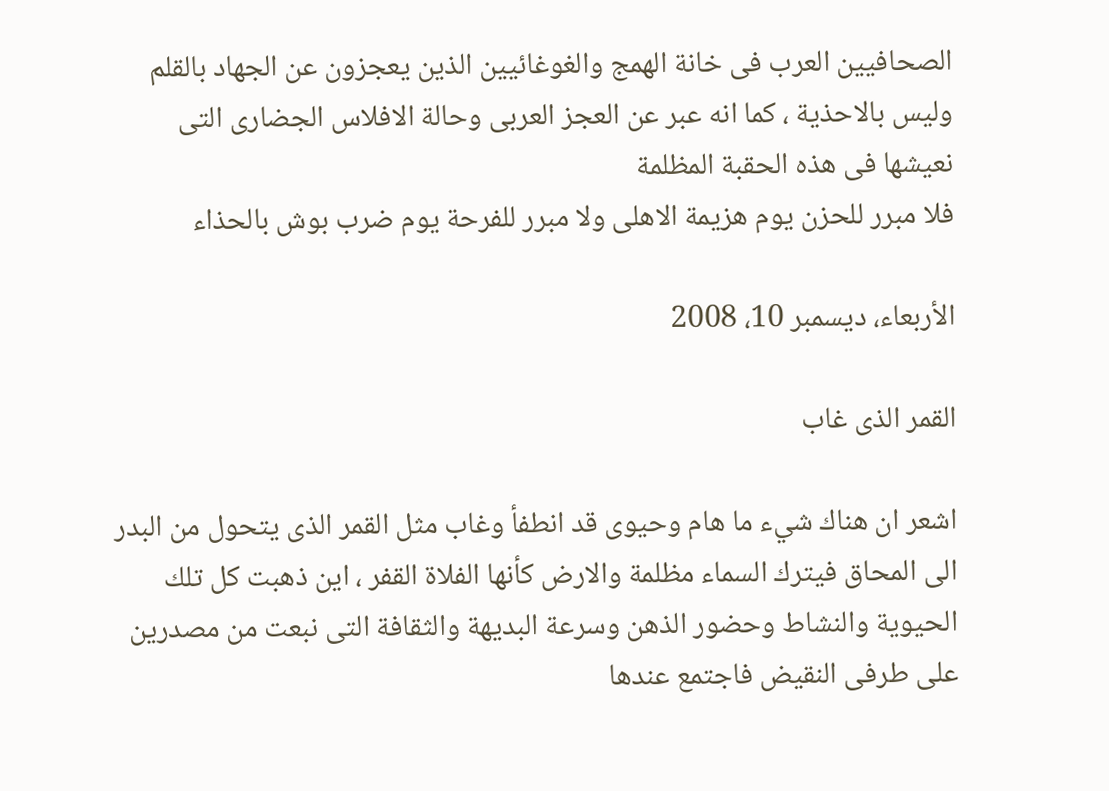الصحافيين العرب فى خانة الهمج والغوغائيين الذين يعجزون عن الجهاد بالقلم وليس بالاحذية ، كما انه عبر عن العجز العربى وحالة الافلاس الجضارى التى نعيشها فى هذه الحقبة المظلمة
فلا مبرر للحزن يوم هزيمة الاهلى ولا مبرر للفرحة يوم ضرب بوش بالحذاء

الأربعاء، ديسمبر 10، 2008

القمر الذى غاب

اشعر ان هناك شيء ما هام وحيوى قد انطفأ وغاب مثل القمر الذى يتحول من البدر الى المحاق فيترك السماء مظلمة والارض كأنها الفلاة القفر ، اين ذهبت كل تلك الحيوية والنشاط وحضور الذهن وسرعة البديهة والثقافة التى نبعت من مصدرين على طرفى النقيض فاجتمع عندها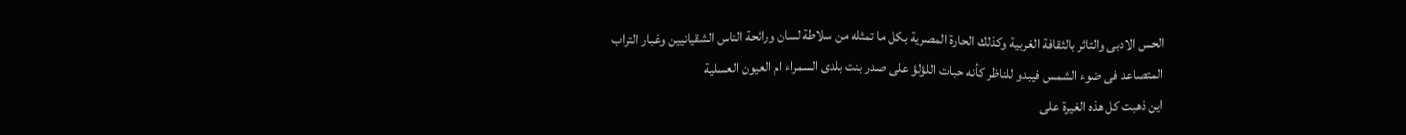الحس الادبى والتاثر بالثقافة الغربية وكذلك الحارة المصرية بكل ما تمثله من سلاطة لسان ورائحة الناس الشقيانيين وغبار التراب المتصاعد فى ضوء الشمس فيبدو للناظر كأنه حبات اللؤلؤ على صدر بنت بلدى السمراء ام العيون العسلية
اين ذهبت كل هذه الغيرة على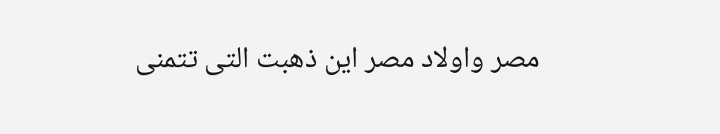مصر واولاد مصر اين ذهبت التى تتمنى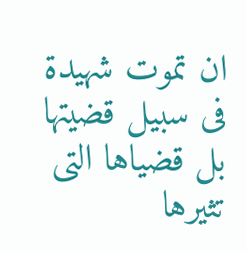ان تموت شهيدة فى سبيل قضيتها بل قضياها التى تثيرها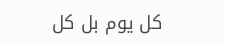كل يوم بل كل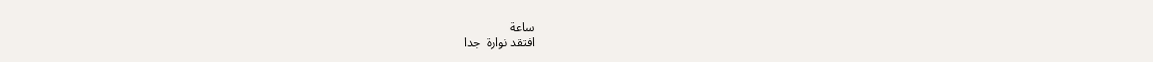ساعة
افتقد نوارة  جدا